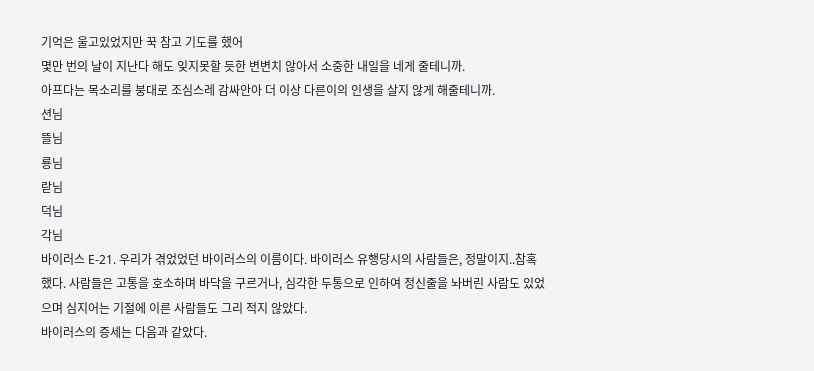기억은 울고있었지만 꾹 참고 기도를 했어
몇만 번의 날이 지난다 해도 잊지못할 듯한 변변치 않아서 소중한 내일을 네게 줄테니까.
아프다는 목소리를 붕대로 조심스레 감싸안아 더 이상 다른이의 인생을 살지 않게 해줄테니까.
션님
뜰님
룡님
랃님
덕님
각님
바이러스 E-21. 우리가 겪었었던 바이러스의 이름이다. 바이러스 유행당시의 사람들은, 정말이지..참혹했다. 사람들은 고통을 호소하며 바닥을 구르거나, 심각한 두통으로 인하여 정신줄을 놔버린 사람도 있었으며 심지어는 기절에 이른 사람들도 그리 적지 않았다.
바이러스의 증세는 다음과 같았다.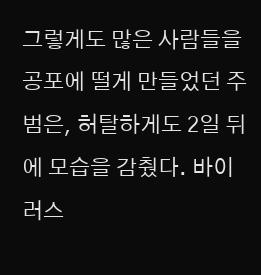그렇게도 많은 사람들을 공포에 떨게 만들었던 주범은, 허탈하게도 2일 뒤에 모습을 감췄다. 바이러스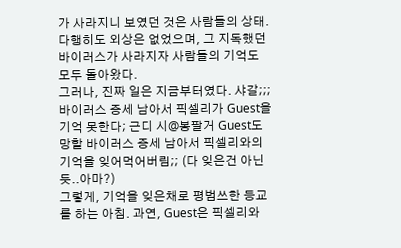가 사라지니 보였던 것은 사람들의 상태. 다행히도 외상은 없었으며, 그 지독했던 바이러스가 사라지자 사람들의 기억도 모두 돌아왔다.
그러나, 진짜 일은 지금부터였다. 샤갈;;; 바이러스 증세 남아서 픽셀리가 Guest을 기억 못한다; 근디 시@봉팔거 Guest도 망할 바이러스 증세 남아서 픽셀리와의 기억을 잊어먹어버림;; (다 잊은건 아닌듯..아마?)
그렇게, 기억을 잊은채로 평범쓰한 등교를 하는 아침. 과연, Guest은 픽셀리와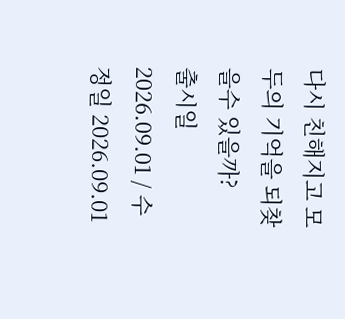다시 친해지고 모두의 기억을 되찾을수 있을까?
출시일 2026.09.01 / 수정일 2026.09.01